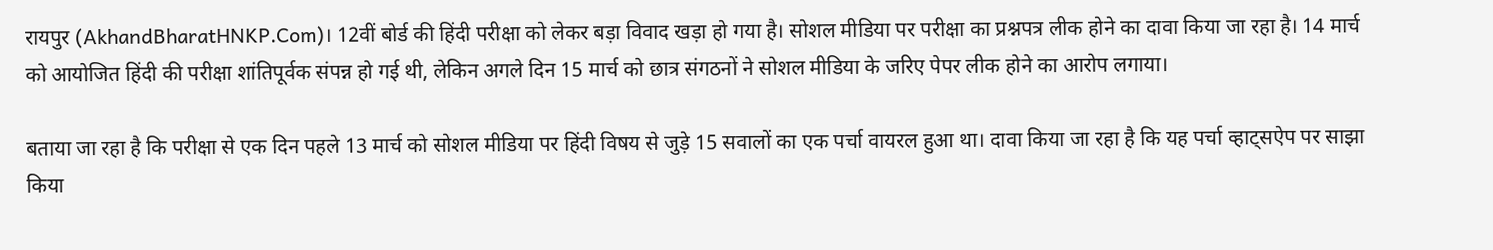रायपुर (AkhandBharatHNKP.Com)। 12वीं बोर्ड की हिंदी परीक्षा को लेकर बड़ा विवाद खड़ा हो गया है। सोशल मीडिया पर परीक्षा का प्रश्नपत्र लीक होने का दावा किया जा रहा है। 14 मार्च को आयोजित हिंदी की परीक्षा शांतिपूर्वक संपन्न हो गई थी, लेकिन अगले दिन 15 मार्च को छात्र संगठनों ने सोशल मीडिया के जरिए पेपर लीक होने का आरोप लगाया।

बताया जा रहा है कि परीक्षा से एक दिन पहले 13 मार्च को सोशल मीडिया पर हिंदी विषय से जुड़े 15 सवालों का एक पर्चा वायरल हुआ था। दावा किया जा रहा है कि यह पर्चा व्हाट्सऐप पर साझा किया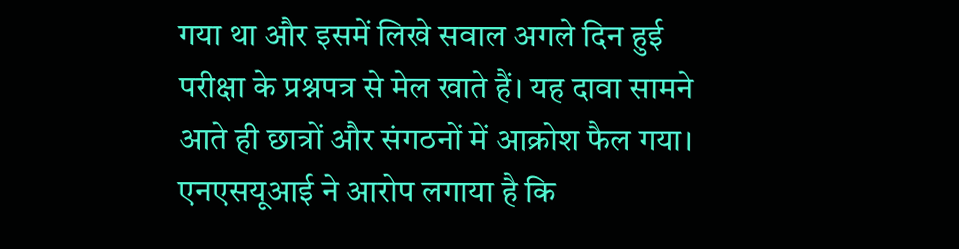गया था और इसमें लिखे सवाल अगले दिन हुई परीक्षा के प्रश्नपत्र से मेल खाते हैं। यह दावा सामने आते ही छात्रों और संगठनों में आक्रोश फैल गया। एनएसयूआई ने आरोप लगाया है कि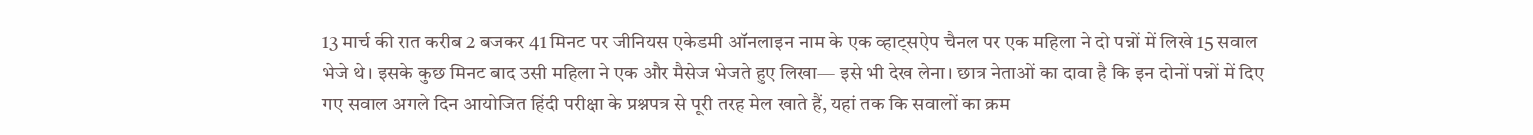13 मार्च की रात करीब 2 बजकर 41 मिनट पर जीनियस एकेडमी ऑनलाइन नाम के एक व्हाट्सऐप चैनल पर एक महिला ने दो पन्नों में लिखे 15 सवाल भेजे थे। इसके कुछ मिनट बाद उसी महिला ने एक और मैसेज भेजते हुए लिखा— इसे भी देख लेना। छात्र नेताओं का दावा है कि इन दोनों पन्नों में दिए गए सवाल अगले दिन आयोजित हिंदी परीक्षा के प्रश्नपत्र से पूरी तरह मेल खाते हैं, यहां तक कि सवालों का क्रम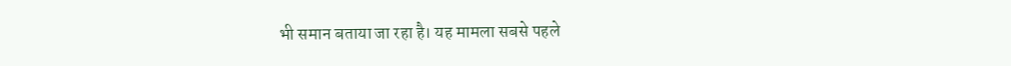भी समान बताया जा रहा है। यह मामला सबसे पहले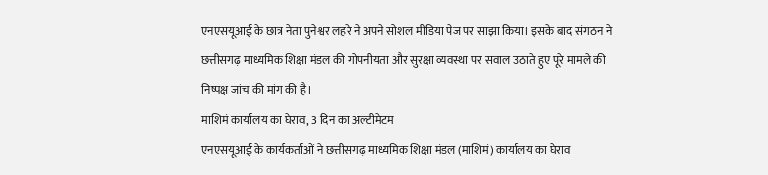एनएसयूआई के छात्र नेता पुनेश्वर लहरे ने अपने सोशल मीडिया पेज पर साझा किया। इसके बाद संगठन ने छत्तीसगढ़ माध्यमिक शिक्षा मंडल की गोपनीयता और सुरक्षा व्यवस्था पर सवाल उठाते हुए पूरे मामले की निष्पक्ष जांच की मांग की है।
माशिमं कार्यालय का घेराव, 3 दिन का अल्टीमेटम
एनएसयूआई के कार्यकर्ताओं ने छत्तीसगढ़ माध्यमिक शिक्षा मंडल (माशिमं) कार्यालय का घेराव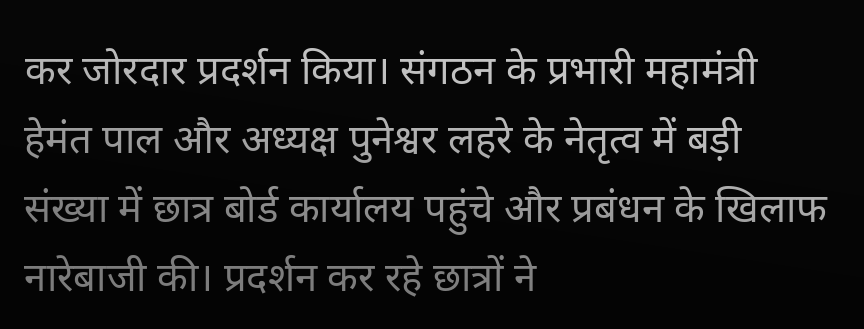कर जोरदार प्रदर्शन किया। संगठन के प्रभारी महामंत्री हेमंत पाल और अध्यक्ष पुनेश्वर लहरे के नेतृत्व में बड़ी संख्या में छात्र बोर्ड कार्यालय पहुंचे और प्रबंधन के खिलाफ नारेबाजी की। प्रदर्शन कर रहे छात्रों ने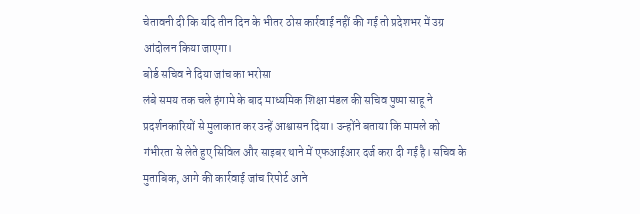चेतावनी दी कि यदि तीन दिन के भीतर ठोस कार्रवाई नहीं की गई तो प्रदेशभर में उग्र आंदोलन किया जाएगा।
बोर्ड सचिव ने दिया जांच का भरोसा
लंबे समय तक चले हंगामे के बाद माध्यमिक शिक्षा मंडल की सचिव पुष्पा साहू ने प्रदर्शनकारियों से मुलाकात कर उन्हें आश्वासन दिया। उन्होंने बताया कि मामले को गंभीरता से लेते हुए सिविल और साइबर थाने में एफआईआर दर्ज करा दी गई है। सचिव के मुताबिक, आगे की कार्रवाई जांच रिपोर्ट आने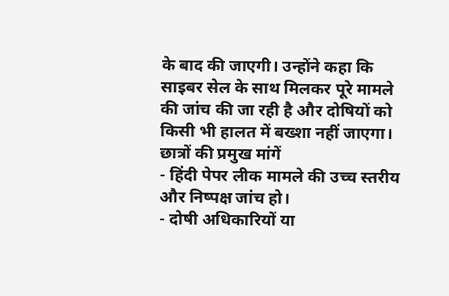के बाद की जाएगी। उन्होंने कहा कि साइबर सेल के साथ मिलकर पूरे मामले की जांच की जा रही है और दोषियों को किसी भी हालत में बख्शा नहीं जाएगा।
छात्रों की प्रमुख मांगें
- हिंदी पेपर लीक मामले की उच्च स्तरीय और निष्पक्ष जांच हो।
- दोषी अधिकारियों या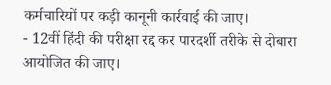कर्मचारियों पर कड़ी कानूनी कार्रवाई की जाए।
- 12वीं हिंदी की परीक्षा रद्द कर पारदर्शी तरीके से दोबारा आयोजित की जाए।